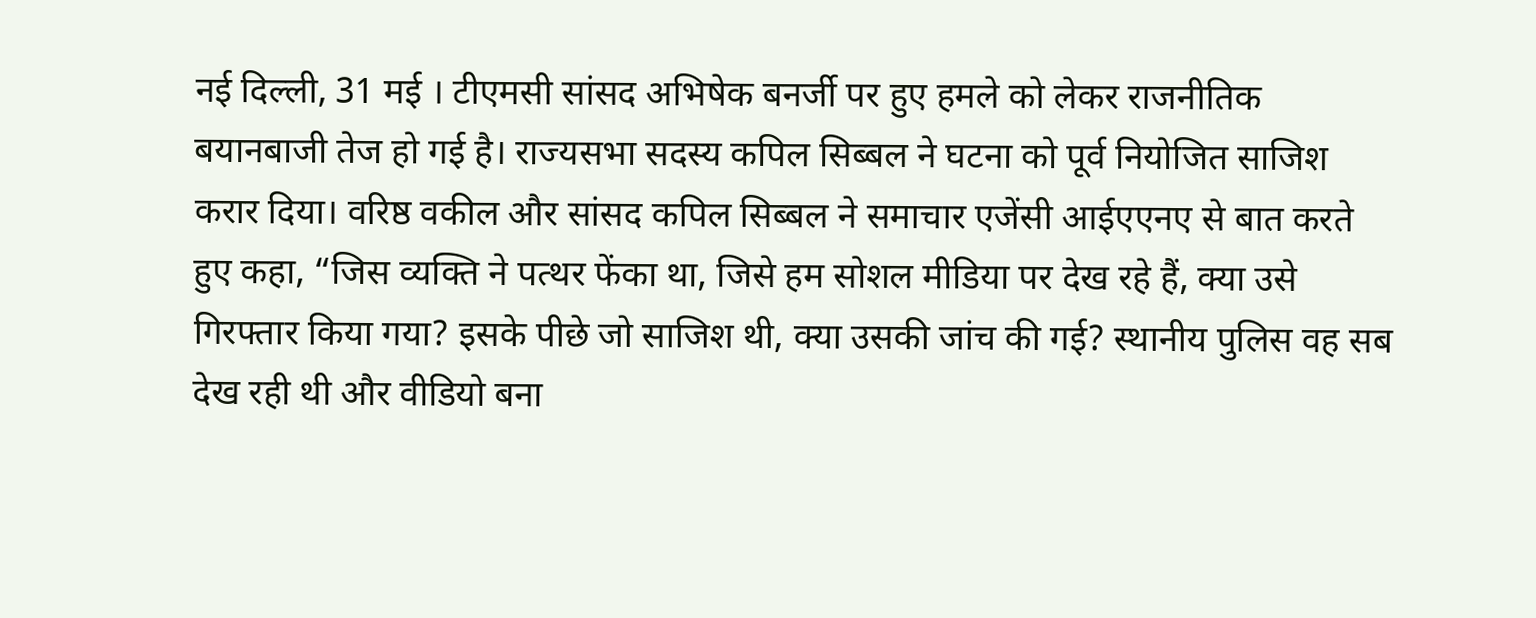नई दिल्ली, 31 मई । टीएमसी सांसद अभिषेक बनर्जी पर हुए हमले को लेकर राजनीतिक बयानबाजी तेज हो गई है। राज्यसभा सदस्य कपिल सिब्बल ने घटना को पूर्व नियोजित साजिश करार दिया। वरिष्ठ वकील और सांसद कपिल सिब्बल ने समाचार एजेंसी आईएएनए से बात करते हुए कहा, “जिस व्यक्ति ने पत्थर फेंका था, जिसे हम सोशल मीडिया पर देख रहे हैं, क्या उसे गिरफ्तार किया गया? इसके पीछे जो साजिश थी, क्या उसकी जांच की गई? स्थानीय पुलिस वह सब देख रही थी और वीडियो बना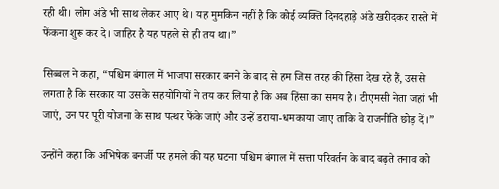रही थी। लोग अंडे भी साथ लेकर आए थे। यह मुमकिन नहीं है कि कोई व्यक्ति दिनदहाड़े अंडे खरीदकर रास्ते में फेंकना शुरू कर दे। जाहिर है यह पहले से ही तय था।”

सिब्बल ने कहा, “पश्चिम बंगाल में भाजपा सरकार बनने के बाद से हम जिस तरह की हिंसा देख रहे हैं, उससे लगता है कि सरकार या उसके सहयोगियों ने तय कर लिया है कि अब हिंसा का समय है। टीएमसी नेता जहां भी जाएं, उन पर पूरी योजना के साथ पत्थर फेंके जाएं और उन्हें डराया-धमकाया जाए ताकि वे राजनीति छोड़ दें।”

उन्होंने कहा कि अभिषेक बनर्जी पर हमले की यह घटना पश्चिम बंगाल में सत्ता परिवर्तन के बाद बढ़ते तनाव को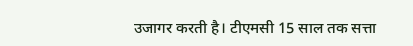उजागर करती है। टीएमसी 15 साल तक सत्ता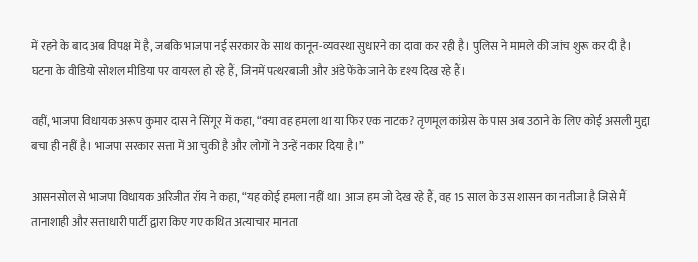में रहने के बाद अब विपक्ष में है, जबकि भाजपा नई सरकार के साथ कानून-व्यवस्था सुधारने का दावा कर रही है। पुलिस ने मामले की जांच शुरू कर दी है। घटना के वीडियो सोशल मीडिया पर वायरल हो रहे हैं, जिनमें पत्थरबाजी और अंडे फेंके जाने के दृश्य दिख रहे हैं।

वहीं, भाजपा विधायक अरूप कुमार दास ने सिंगूर में कहा, “क्या वह हमला था या फिर एक नाटक? तृणमूल कांग्रेस के पास अब उठाने के लिए कोई असली मुद्दा बचा ही नहीं है। भाजपा सरकार सत्ता में आ चुकी है और लोगों ने उन्हें नकार दिया है।”

आसनसोल से भाजपा विधायक अरिजीत रॉय ने कहा, “यह कोई हमला नहीं था। आज हम जो देख रहे हैं, वह 15 साल के उस शासन का नतीजा है जिसे मैं तानाशाही और सत्ताधारी पार्टी द्वारा किए गए कथित अत्याचार मानता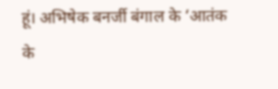हूं। अभिषेक बनर्जी बंगाल के ‘आतंक के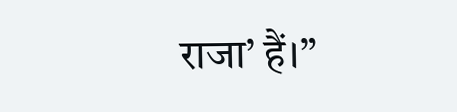राजा’ हैं।”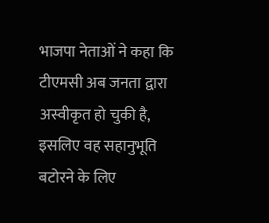भाजपा नेताओं ने कहा कि टीएमसी अब जनता द्वारा अस्वीकृत हो चुकी है, इसलिए वह सहानुभूति बटोरने के लिए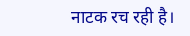नाटक रच रही है।